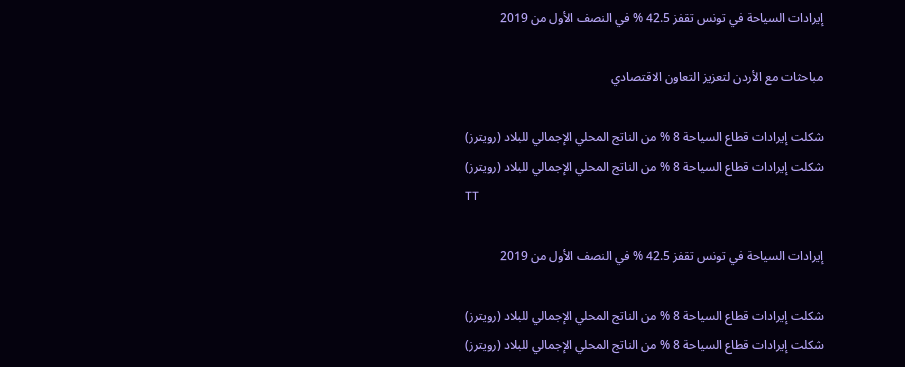إيرادات السياحة في تونس تقفز 42.5 % في النصف الأول من 2019

مباحثات مع الأردن لتعزيز التعاون الاقتصادي

شكلت إيرادات قطاع السياحة 8 % من الناتج المحلي الإجمالي للبلاد (رويترز)
شكلت إيرادات قطاع السياحة 8 % من الناتج المحلي الإجمالي للبلاد (رويترز)
TT

إيرادات السياحة في تونس تقفز 42.5 % في النصف الأول من 2019

شكلت إيرادات قطاع السياحة 8 % من الناتج المحلي الإجمالي للبلاد (رويترز)
شكلت إيرادات قطاع السياحة 8 % من الناتج المحلي الإجمالي للبلاد (رويترز)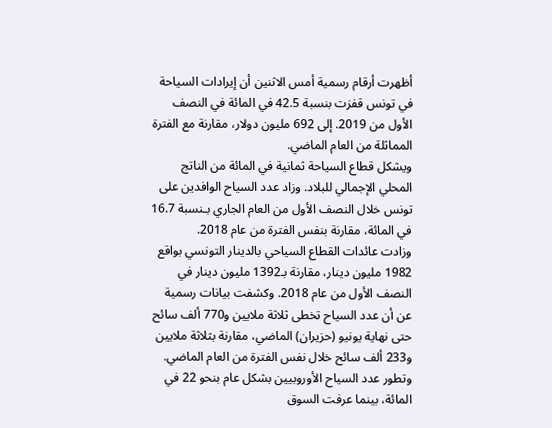أظهرت أرقام رسمية أمس الاثنين أن إيرادات السياحة في تونس قفزت بنسبة 42.5 في المائة في النصف الأول من 2019. إلى 692 مليون دولار، مقارنة مع الفترة المماثلة من العام الماضي.
ويشكل قطاع السياحة ثمانية في المائة من الناتج المحلي الإجمالي للبلاد. وزاد عدد السياح الوافدين على تونس خلال النصف الأول من العام الجاري بـنسبة 16.7 في المائة، مقارنة بنفس الفترة من عام 2018.
وزادت عائدات القطاع السياحي بالدينار التونسي بواقع 1982 مليون دينار، مقارنة بـ1392 مليون دينار في النصف الأول من عام 2018. وكشفت بيانات رسمية عن أن عدد السياح تخطى ثلاثة ملايين و770 ألف سائح حتى نهاية يونيو (حزيران) الماضي، مقارنة بثلاثة ملايين و233 ألف سائح خلال نفس الفترة من العام الماضي. وتطور عدد السياح الأوروبيين بشكل عام بنحو 22 في المائة، بينما عرفت السوق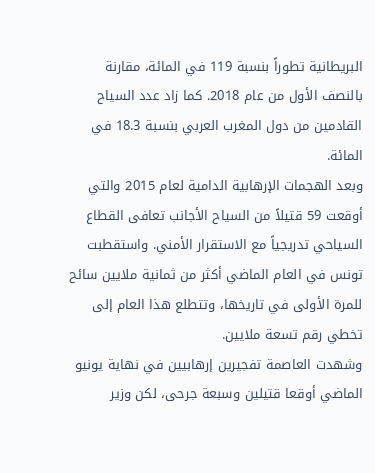البريطانية تطوراً بنسبة 119 في المائة، مقارنة بالنصف الأول من عام 2018. كما زاد عدد السياح القادمين من دول المغرب العربي بنسبة 18.3 في المائة.
وبعد الهجمات الإرهابية الدامية لعام 2015 والتي أوقعت 59 قتيلاً من السياح الأجانب تعافى القطاع السياحي تدريجياً مع الاستقرار الأمني. واستقطبت تونس في العام الماضي أكثر من ثمانية ملايين سائح للمرة الأولى في تاريخها، وتتطلع هذا العام إلى تخطي رقم تسعة ملايين.
وشهدت العاصمة تفجيرين إرهابيين في نهاية يونيو الماضي أوقعا قتيلين وسبعة جرحى، لكن وزير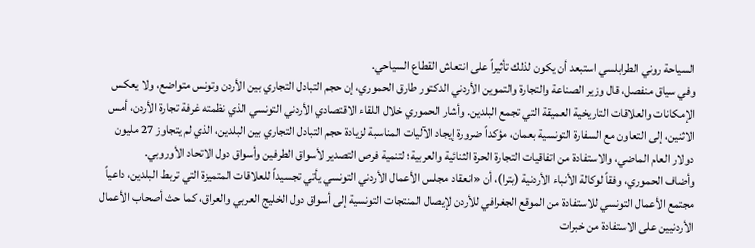السياحة روني الطرابلسي استبعد أن يكون لذلك تأثيراً على انتعاش القطاع السياحي.
وفي سياق منفصل، قال وزير الصناعة والتجارة والتموين الأردني الدكتور طارق الحموري، إن حجم التبادل التجاري بين الأردن وتونس متواضع، ولا يعكس الإمكانات والعلاقات التاريخية العميقة التي تجمع البلدين. وأشار الحموري خلال اللقاء الاقتصادي الأردني التونسي الذي نظمته غرفة تجارة الأردن، أمس الاثنين، إلى التعاون مع السفارة التونسية بعمان، مؤكداً ضرورة إيجاد الآليات المناسبة لزيادة حجم التبادل التجاري بين البلدين، الذي لم يتجاوز 27 مليون دولار العام الماضي، والاستفادة من اتفاقيات التجارة الحرة الثنائية والعربية؛ لتنمية فرص التصدير لأسواق الطرفين وأسواق دول الاتحاد الأوروبي.
وأضاف الحموري، وفقاً لوكالة الأنباء الأردنية (بترا)، أن «انعقاد مجلس الأعمال الأردني التونسي يأتي تجسيداً للعلاقات المتميزة التي تربط البلدين، داعياً مجتمع الأعمال التونسي للاستفادة من الموقع الجغرافي للأردن لإيصال المنتجات التونسية إلى أسواق دول الخليج العربي والعراق، كما حث أصحاب الأعمال الأردنيين على الاستفادة من خبرات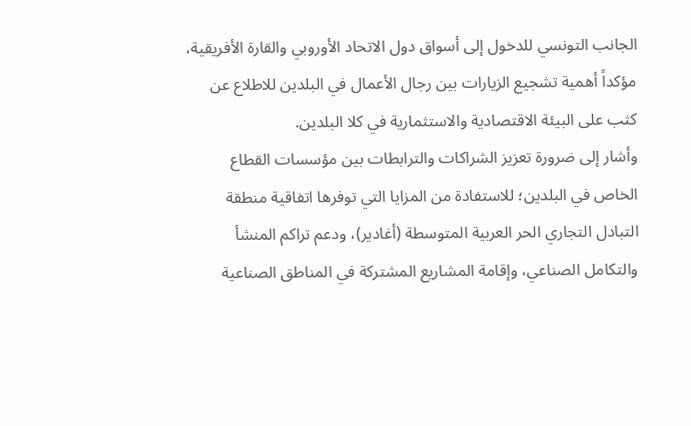الجانب التونسي للدخول إلى أسواق دول الاتحاد الأوروبي والقارة الأفريقية، مؤكداً أهمية تشجيع الزيارات بين رجال الأعمال في البلدين للاطلاع عن كثب على البيئة الاقتصادية والاستثمارية في كلا البلدين.
وأشار إلى ضرورة تعزيز الشراكات والترابطات بين مؤسسات القطاع الخاص في البلدين؛ للاستفادة من المزايا التي توفرها اتفاقية منطقة التبادل التجاري الحر العربية المتوسطة (أغادير)، ودعم تراكم المنشأ والتكامل الصناعي، وإقامة المشاريع المشتركة في المناطق الصناعية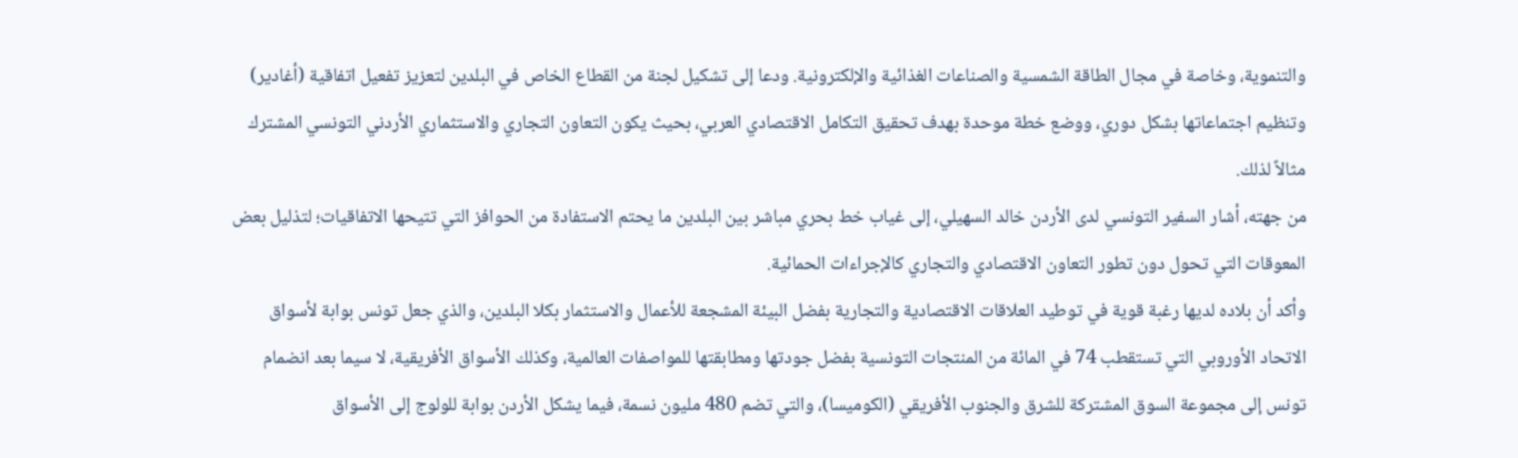والتنموية، وخاصة في مجال الطاقة الشمسية والصناعات الغذائية والإلكترونية. ودعا إلى تشكيل لجنة من القطاع الخاص في البلدين لتعزيز تفعيل اتفاقية (أغادير) وتنظيم اجتماعاتها بشكل دوري، ووضع خطة موحدة بهدف تحقيق التكامل الاقتصادي العربي، بحيث يكون التعاون التجاري والاستثماري الأردني التونسي المشترك مثالاً لذلك.
من جهته، أشار السفير التونسي لدى الأردن خالد السهيلي، إلى غياب خط بحري مباشر بين البلدين ما يحتم الاستفادة من الحوافز التي تتيحها الاتفاقيات؛ لتذليل بعض المعوقات التي تحول دون تطور التعاون الاقتصادي والتجاري كالإجراءات الحمائية.
وأكد أن بلاده لديها رغبة قوية في توطيد العلاقات الاقتصادية والتجارية بفضل البيئة المشجعة للأعمال والاستثمار بكلا البلدين، والذي جعل تونس بوابة لأسواق الاتحاد الأوروبي التي تستقطب 74 في المائة من المنتجات التونسية بفضل جودتها ومطابقتها للمواصفات العالمية، وكذلك الأسواق الأفريقية، لا سيما بعد انضمام تونس إلى مجموعة السوق المشتركة للشرق والجنوب الأفريقي (الكوميسا)، والتي تضم 480 مليون نسمة، فيما يشكل الأردن بوابة للولوج إلى الأسواق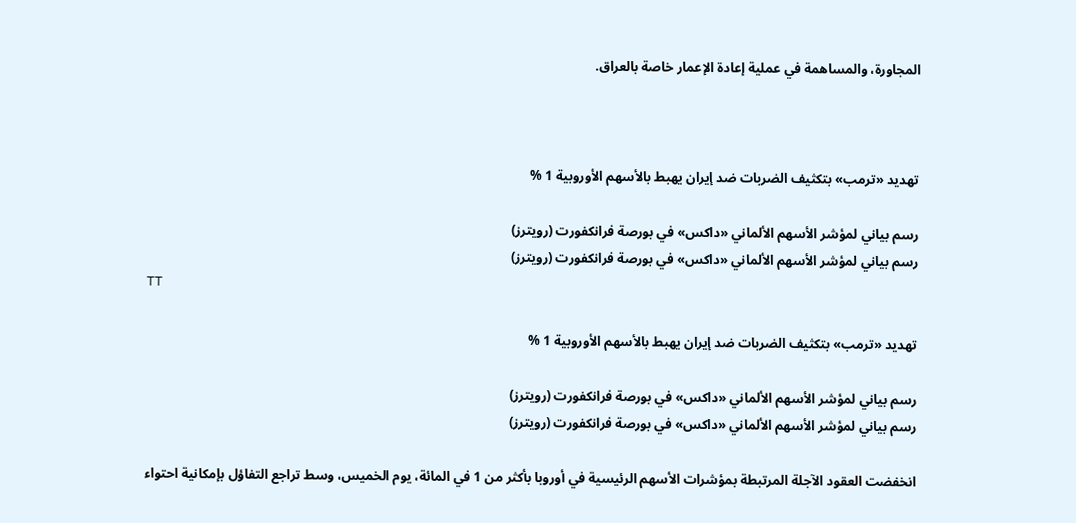المجاورة، والمساهمة في عملية إعادة الإعمار خاصة بالعراق.



تهديد «ترمب» بتكثيف الضربات ضد إيران يهبط بالأسهم الأوروبية 1 %

رسم بياني لمؤشر الأسهم الألماني «داكس» في بورصة فرانكفورت (رويترز)
رسم بياني لمؤشر الأسهم الألماني «داكس» في بورصة فرانكفورت (رويترز)
TT

تهديد «ترمب» بتكثيف الضربات ضد إيران يهبط بالأسهم الأوروبية 1 %

رسم بياني لمؤشر الأسهم الألماني «داكس» في بورصة فرانكفورت (رويترز)
رسم بياني لمؤشر الأسهم الألماني «داكس» في بورصة فرانكفورت (رويترز)

انخفضت العقود الآجلة المرتبطة بمؤشرات الأسهم الرئيسية في أوروبا بأكثر من 1 في المائة، يوم الخميس، وسط تراجع التفاؤل بإمكانية احتواء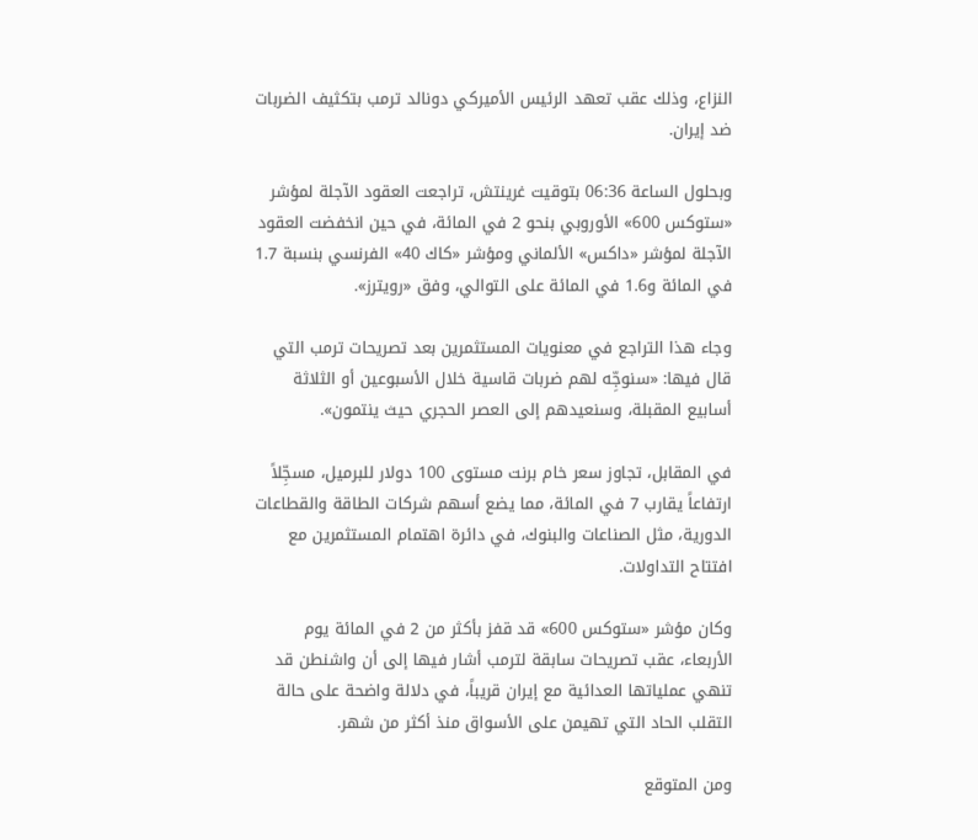النزاع، وذلك عقب تعهد الرئيس الأميركي دونالد ترمب بتكثيف الضربات ضد إيران.

وبحلول الساعة 06:36 بتوقيت غرينتش، تراجعت العقود الآجلة لمؤشر «ستوكس 600» الأوروبي بنحو 2 في المائة، في حين انخفضت العقود الآجلة لمؤشر «داكس» الألماني ومؤشر «كاك 40» الفرنسي بنسبة 1.7 في المائة و1.6 في المائة على التوالي، وفق «رويترز».

وجاء هذا التراجع في معنويات المستثمرين بعد تصريحات ترمب التي قال فيها: «سنوجِّه لهم ضربات قاسية خلال الأسبوعين أو الثلاثة أسابيع المقبلة، وسنعيدهم إلى العصر الحجري حيث ينتمون».

في المقابل، تجاوز سعر خام برنت مستوى 100 دولار للبرميل، مسجِّلاً ارتفاعاً يقارب 7 في المائة، مما يضع أسهم شركات الطاقة والقطاعات الدورية، مثل الصناعات والبنوك، في دائرة اهتمام المستثمرين مع افتتاح التداولات.

وكان مؤشر «ستوكس 600» قد قفز بأكثر من 2 في المائة يوم الأربعاء، عقب تصريحات سابقة لترمب أشار فيها إلى أن واشنطن قد تنهي عملياتها العدائية مع إيران قريباً، في دلالة واضحة على حالة التقلب الحاد التي تهيمن على الأسواق منذ أكثر من شهر.

ومن المتوقع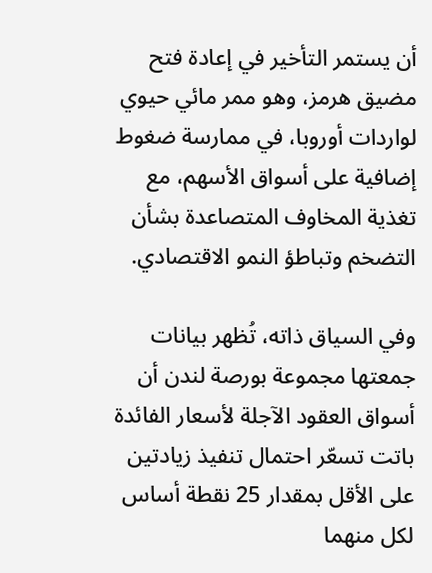أن يستمر التأخير في إعادة فتح مضيق هرمز، وهو ممر مائي حيوي لواردات أوروبا، في ممارسة ضغوط إضافية على أسواق الأسهم، مع تغذية المخاوف المتصاعدة بشأن التضخم وتباطؤ النمو الاقتصادي.

وفي السياق ذاته، تُظهر بيانات جمعتها مجموعة بورصة لندن أن أسواق العقود الآجلة لأسعار الفائدة باتت تسعّر احتمال تنفيذ زيادتين على الأقل بمقدار 25 نقطة أساس لكل منهما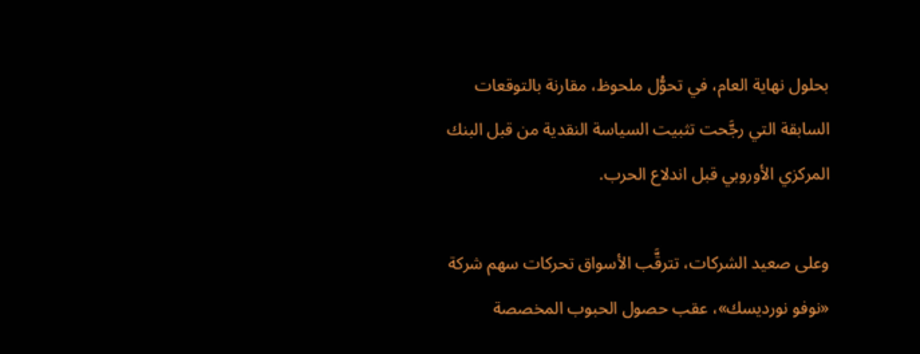بحلول نهاية العام، في تحوُّل ملحوظ، مقارنة بالتوقعات السابقة التي رجَّحت تثبيت السياسة النقدية من قبل البنك المركزي الأوروبي قبل اندلاع الحرب.

وعلى صعيد الشركات، تترقَّب الأسواق تحركات سهم شركة «نوفو نورديسك»، عقب حصول الحبوب المخصصة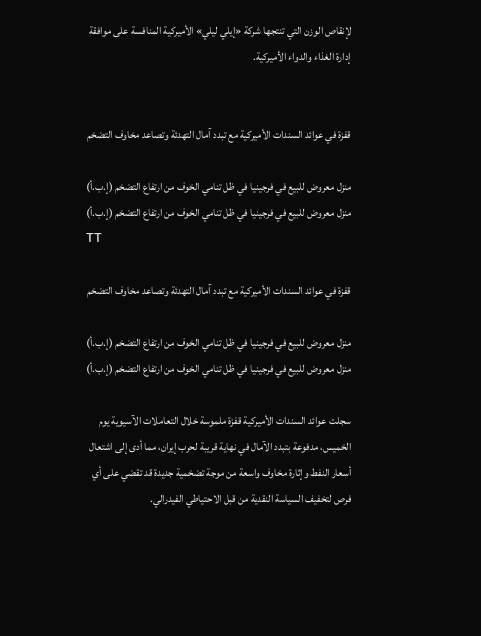لإنقاص الوزن التي تنتجها شركة «إيلي ليلي» الأميركية المنافسة على موافقة إدارة الغذاء والدواء الأميركية.


قفزة في عوائد السندات الأميركية مع تبدد آمال التهدئة وتصاعد مخاوف التضخم

منزل معروض للبيع في فرجينيا في ظل تنامي الخوف من ارتفاع التضخم (إ.ب.أ)
منزل معروض للبيع في فرجينيا في ظل تنامي الخوف من ارتفاع التضخم (إ.ب.أ)
TT

قفزة في عوائد السندات الأميركية مع تبدد آمال التهدئة وتصاعد مخاوف التضخم

منزل معروض للبيع في فرجينيا في ظل تنامي الخوف من ارتفاع التضخم (إ.ب.أ)
منزل معروض للبيع في فرجينيا في ظل تنامي الخوف من ارتفاع التضخم (إ.ب.أ)

سجلت عوائد السندات الأميركية قفزة ملموسة خلال التعاملات الآسيوية يوم الخميس، مدفوعة بتبدد الآمال في نهاية قريبة لحرب إيران، مما أدى إلى اشتعال أسعار النفط وإثارة مخاوف واسعة من موجة تضخمية جديدة قد تقضي على أي فرص لتخفيف السياسة النقدية من قبل الاحتياطي الفيدرالي.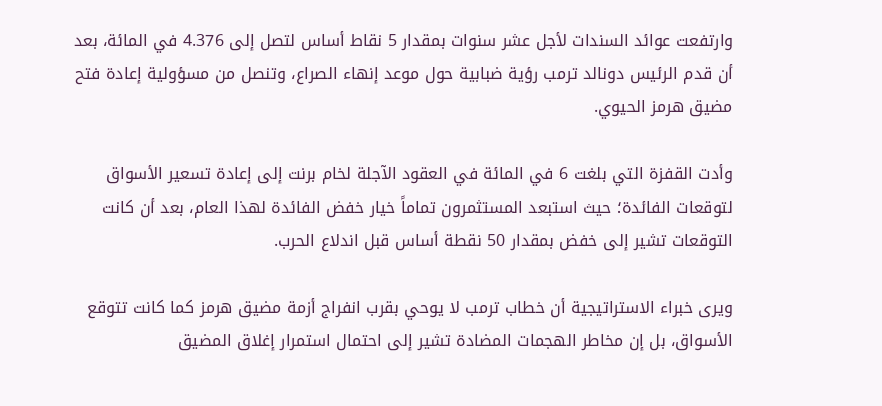وارتفعت عوائد السندات لأجل عشر سنوات بمقدار 5 نقاط أساس لتصل إلى 4.376 في المائة، بعد أن قدم الرئيس دونالد ترمب رؤية ضبابية حول موعد إنهاء الصراع، وتنصل من مسؤولية إعادة فتح مضيق هرمز الحيوي.

وأدت القفزة التي بلغت 6 في المائة في العقود الآجلة لخام برنت إلى إعادة تسعير الأسواق لتوقعات الفائدة؛ حيث استبعد المستثمرون تماماً خيار خفض الفائدة لهذا العام، بعد أن كانت التوقعات تشير إلى خفض بمقدار 50 نقطة أساس قبل اندلاع الحرب.

ويرى خبراء الاستراتيجية أن خطاب ترمب لا يوحي بقرب انفراج أزمة مضيق هرمز كما كانت تتوقع الأسواق، بل إن مخاطر الهجمات المضادة تشير إلى احتمال استمرار إغلاق المضيق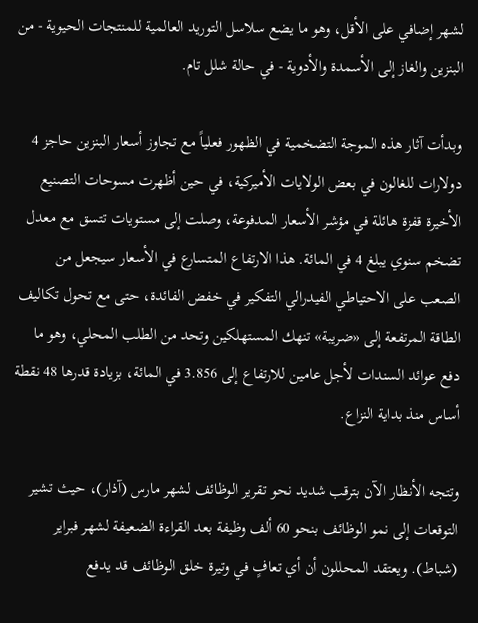لشهر إضافي على الأقل، وهو ما يضع سلاسل التوريد العالمية للمنتجات الحيوية - من البنزين والغاز إلى الأسمدة والأدوية - في حالة شلل تام.

وبدأت آثار هذه الموجة التضخمية في الظهور فعلياً مع تجاوز أسعار البنزين حاجز 4 دولارات للغالون في بعض الولايات الأميركية، في حين أظهرت مسوحات التصنيع الأخيرة قفزة هائلة في مؤشر الأسعار المدفوعة، وصلت إلى مستويات تتسق مع معدل تضخم سنوي يبلغ 4 في المائة. هذا الارتفاع المتسارع في الأسعار سيجعل من الصعب على الاحتياطي الفيدرالي التفكير في خفض الفائدة، حتى مع تحول تكاليف الطاقة المرتفعة إلى «ضريبة» تنهك المستهلكين وتحد من الطلب المحلي، وهو ما دفع عوائد السندات لأجل عامين للارتفاع إلى 3.856 في المائة، بزيادة قدرها 48 نقطة أساس منذ بداية النزاع.

وتتجه الأنظار الآن بترقب شديد نحو تقرير الوظائف لشهر مارس (آذار)، حيث تشير التوقعات إلى نمو الوظائف بنحو 60 ألف وظيفة بعد القراءة الضعيفة لشهر فبراير (شباط). ويعتقد المحللون أن أي تعافٍ في وتيرة خلق الوظائف قد يدفع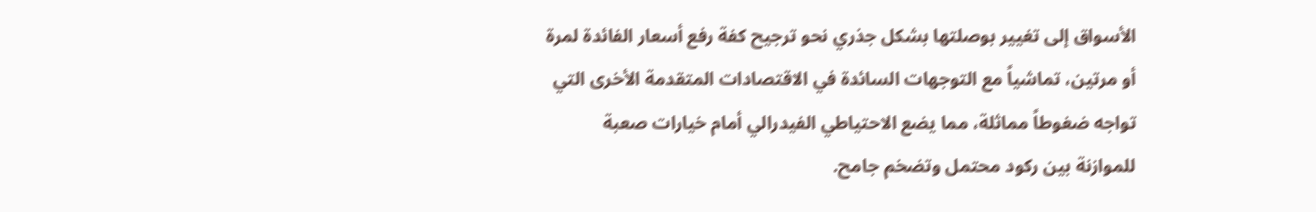الأسواق إلى تغيير بوصلتها بشكل جذري نحو ترجيح كفة رفع أسعار الفائدة لمرة أو مرتين، تماشياً مع التوجهات السائدة في الاقتصادات المتقدمة الأخرى التي تواجه ضغوطاً مماثلة، مما يضع الاحتياطي الفيدرالي أمام خيارات صعبة للموازنة بين ركود محتمل وتضخم جامح.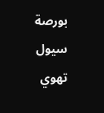بورصة سيول تهوي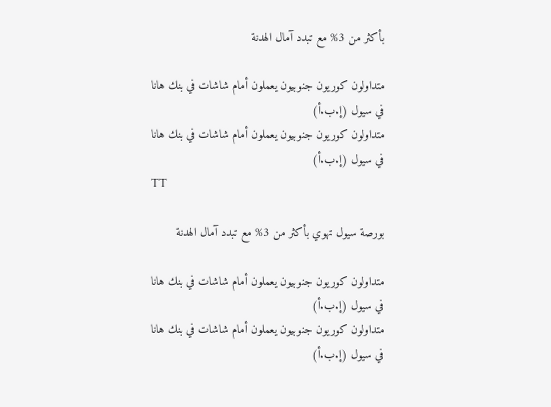بأكثر من 3% مع تبدد آمال الهدنة

متداولون كوريون جنوبيون يعملون أمام شاشات في بنك هانا في سيول (إ.ب.أ)
متداولون كوريون جنوبيون يعملون أمام شاشات في بنك هانا في سيول (إ.ب.أ)
TT

بورصة سيول تهوي بأكثر من 3% مع تبدد آمال الهدنة

متداولون كوريون جنوبيون يعملون أمام شاشات في بنك هانا في سيول (إ.ب.أ)
متداولون كوريون جنوبيون يعملون أمام شاشات في بنك هانا في سيول (إ.ب.أ)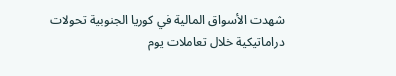شهدت الأسواق المالية في كوريا الجنوبية تحولات دراماتيكية خلال تعاملات يوم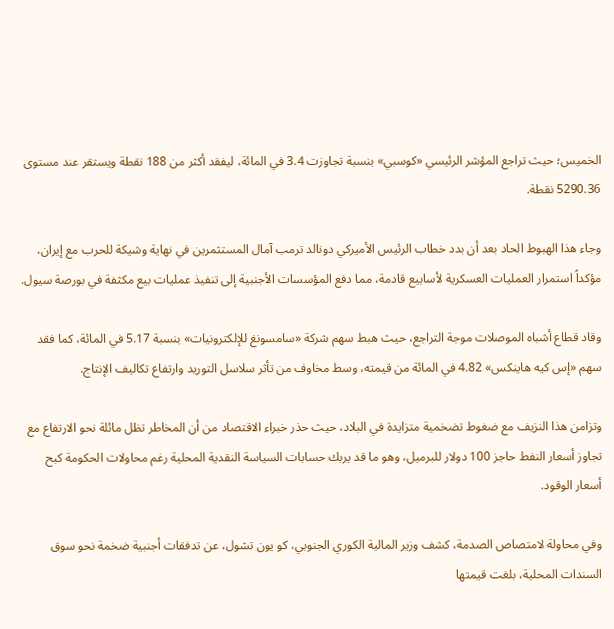الخميس؛ حيث تراجع المؤشر الرئيسي «كوسبي» بنسبة تجاوزت 3.4 في المائة، ليفقد أكثر من 188 نقطة ويستقر عند مستوى 5290.36 نقطة.

وجاء هذا الهبوط الحاد بعد أن بدد خطاب الرئيس الأميركي دونالد ترمب آمال المستثمرين في نهاية وشيكة للحرب مع إيران، مؤكداً استمرار العمليات العسكرية لأسابيع قادمة، مما دفع المؤسسات الأجنبية إلى تنفيذ عمليات بيع مكثفة في بورصة سيول.

وقاد قطاع أشباه الموصلات موجة التراجع، حيث هبط سهم شركة «سامسونغ للإلكترونيات» بنسبة 5.17 في المائة، كما فقد سهم «إس كيه هاينكس» 4.82 في المائة من قيمته، وسط مخاوف من تأثر سلاسل التوريد وارتفاع تكاليف الإنتاج.

وتزامن هذا النزيف مع ضغوط تضخمية متزايدة في البلاد، حيث حذر خبراء الاقتصاد من أن المخاطر تظل مائلة نحو الارتفاع مع تجاوز أسعار النفط حاجز 100 دولار للبرميل، وهو ما قد يربك حسابات السياسة النقدية المحلية رغم محاولات الحكومة كبح أسعار الوقود.

وفي محاولة لامتصاص الصدمة، كشف وزير المالية الكوري الجنوبي، كو يون تشول، عن تدفقات أجنبية ضخمة نحو سوق السندات المحلية، بلغت قيمتها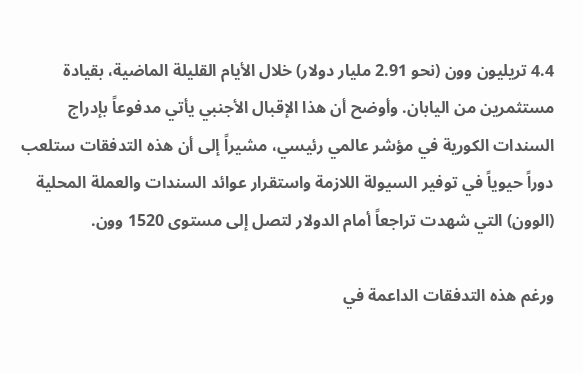4.4 تريليون وون (نحو 2.91 مليار دولار) خلال الأيام القليلة الماضية، بقيادة مستثمرين من اليابان. وأوضح أن هذا الإقبال الأجنبي يأتي مدفوعاً بإدراج السندات الكورية في مؤشر عالمي رئيسي، مشيراً إلى أن هذه التدفقات ستلعب دوراً حيوياً في توفير السيولة اللازمة واستقرار عوائد السندات والعملة المحلية (الوون) التي شهدت تراجعاً أمام الدولار لتصل إلى مستوى 1520 وون.

ورغم هذه التدفقات الداعمة في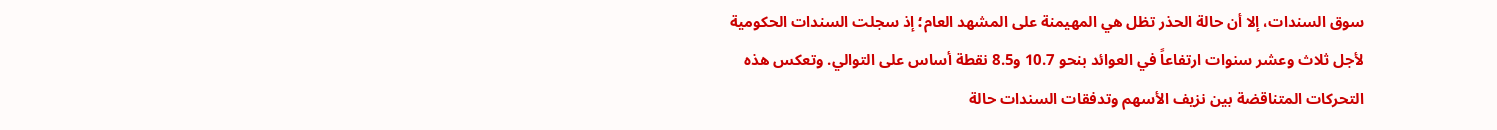سوق السندات، إلا أن حالة الحذر تظل هي المهيمنة على المشهد العام؛ إذ سجلت السندات الحكومية لأجل ثلاث وعشر سنوات ارتفاعاً في العوائد بنحو 10.7 و8.5 نقطة أساس على التوالي. وتعكس هذه التحركات المتناقضة بين نزيف الأسهم وتدفقات السندات حالة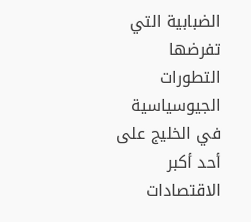الضبابية التي تفرضها التطورات الجيوسياسية في الخليج على أحد أكبر الاقتصادات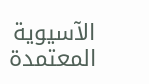الآسيوية المعتمدة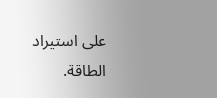على استيراد الطاقة.